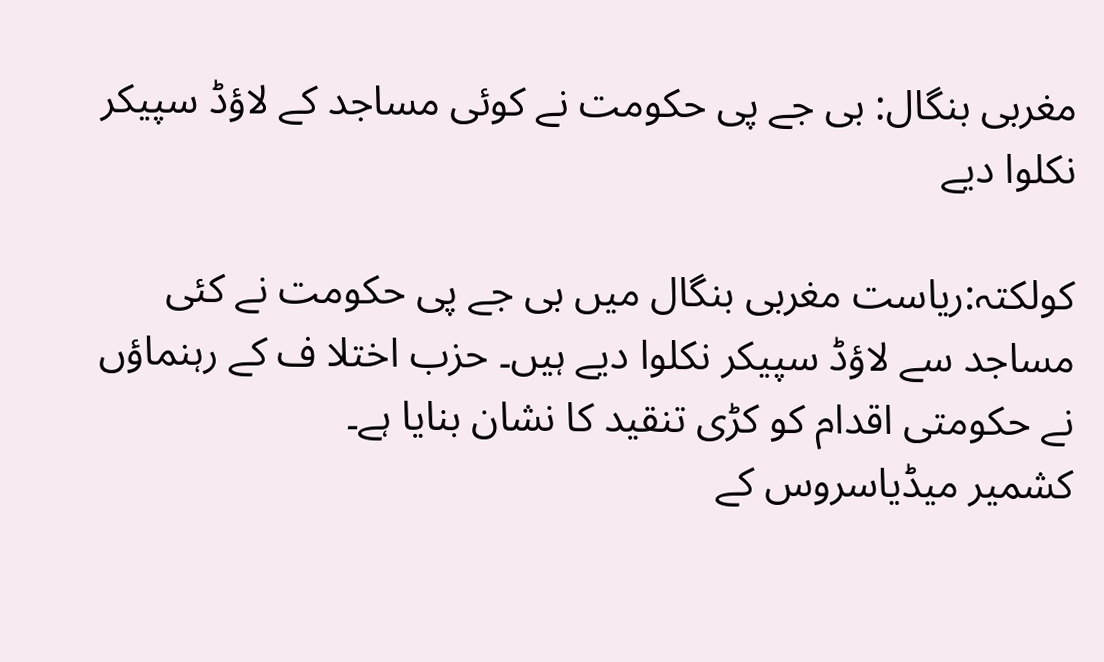مغربی بنگال: بی جے پی حکومت نے کوئی مساجد کے لاؤڈ سپیکر نکلوا دیے

کولکتہ:ریاست مغربی بنگال میں بی جے پی حکومت نے کئی مساجد سے لاؤڈ سپیکر نکلوا دیے ہیں۔ حزب اختلا ف کے رہنماؤں نے حکومتی اقدام کو کڑی تنقید کا نشان بنایا ہے۔
کشمیر میڈیاسروس کے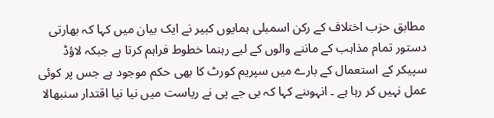مطابق حزب اختلاف کے رکن اسمبلی ہمایوں کبیر نے ایک بیان میں کہا کہ بھارتی دستور تمام مذاہب کے ماننے والوں کے لیے رہنما خطوط فراہم کرتا ہے جبکہ لاؤڈ سپیکر کے استعمال کے بارے میں سپریم کورٹ کا بھی حکم موجود ہے جس پر کوئی عمل نہیں کر رہا ہے ۔ انہوںنے کہا کہ بی جے پی نے ریاست میں نیا نیا اقتدار سنبھالا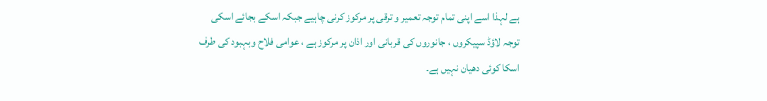ہے لہذا اسے اپنی تمام توجہ تعمیر و ترقی پر مرکوز کرنی چاہیے جبکہ اسکے بجائے اسکی توجہ لاؤڈ سپیکروں ، جانوروں کی قربانی اور اذان پر مرکوز ہے ، عوامی فلاح وبہبود کی طرف اسکا کوئی دھیان نہیں ہے۔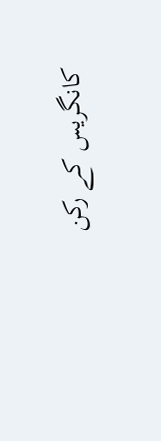کانگریس کے رکن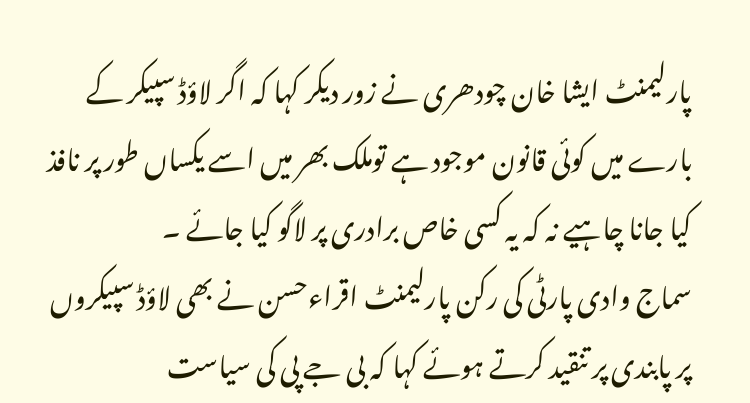پارلیمنٹ ایشا خان چودھری نے زور دیکر کہا کہ اگر لاؤڈ سپیکر کے بارے میں کوئی قانون موجود ہے توملک بھر میں اسے یکساں طور پر نافذ کیا جانا چاہیے نہ کہ یہ کسی خاص برادری پر لاگو کیا جائے ۔
سماج وادی پارٹی کی رکن پارلیمنٹ اقراءحسن نے بھی لاؤڈ سپیکروں پر پابندی پر تنقید کرتے ہوئے کہا کہ بی جے پی کی سیاست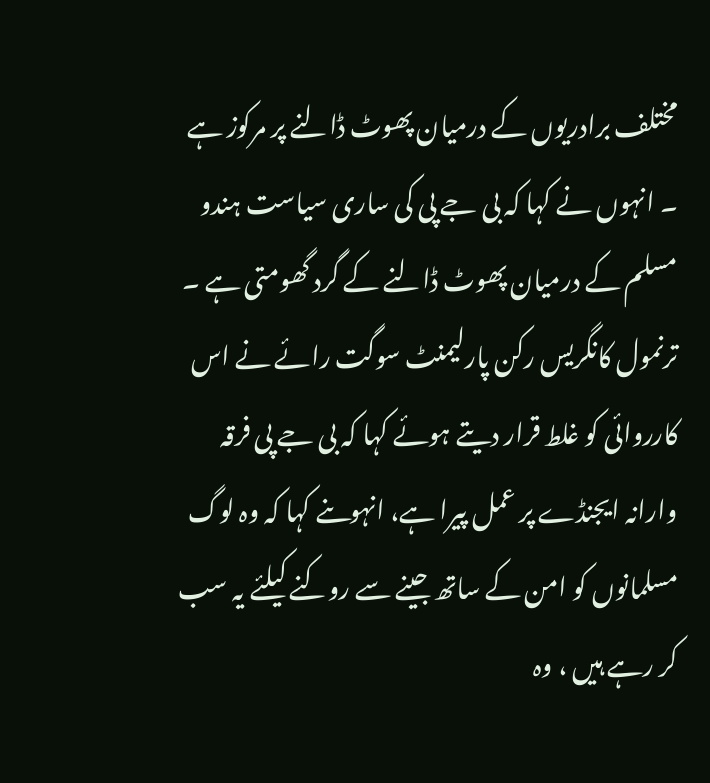مختلف برادریوں کے درمیان پھوٹ ڈالنے پر مرکوز ہے ۔ انہوں نے کہا کہ بی جے پی کی ساری سیاست ہندو مسلم کے درمیان پھوٹ ڈالنے کے گرد گھومتی ہے ۔
ترنمول کانگریس رکن پارلیمنٹ سوگت رائے نے اس کارروائی کو غلط قرار دیتے ہوئے کہا کہ بی جے پی فرقہ وارانہ ایجنڈے پر عمل پیرا ہے، انہوںنے کہا کہ وہ لوگ مسلمانوں کو امن کے ساتھ جینے سے روکنے کیلئے یہ سب کر رہے ہیں ، وہ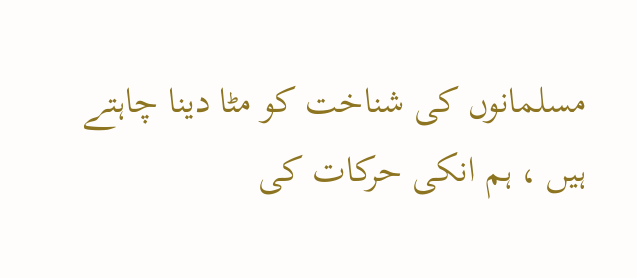مسلمانوں کی شناخت کو مٹا دینا چاہتے ہیں ، ہم انکی حرکات کی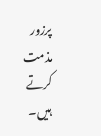پرزور مذمت کرتے ہیں۔